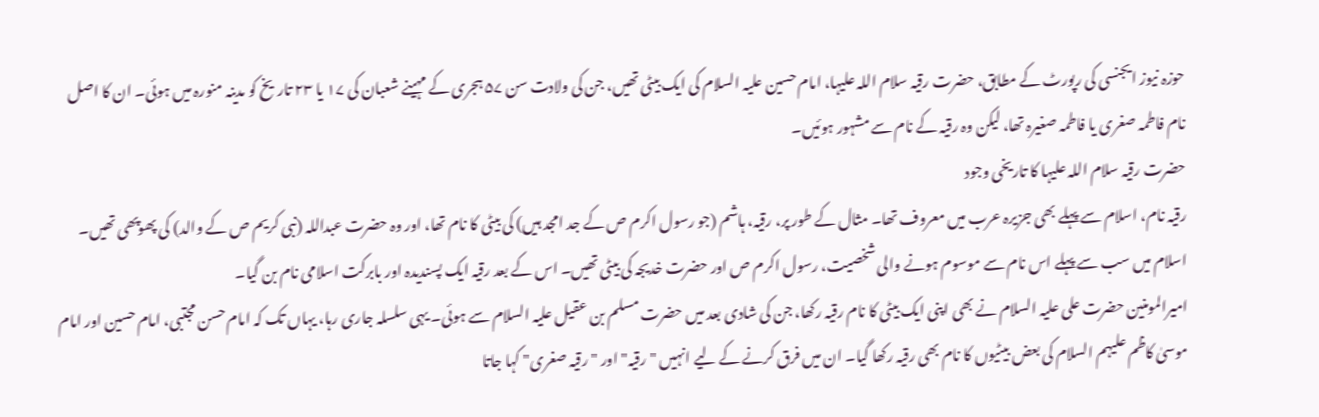حوزہ نیوز ایجنسی کی رپورٹ کے مطابق، حضرت رقیہ سلام اللہ علیہا، امام حسین علیہ السلام کی ایک بیٹی تھیں، جن کی ولادت سن ۵۷ ہجری کے مہینے شعبان کی ۱۷ یا ۲۳ تاریخ کو مدینہ منورہ میں ہوئی۔ ان کا اصل نام فاطمہ صغری یا فاطمہ صغیرہ تھا، لیکن وہ رقیہ کے نام سے مشہور ہوئیں۔
حضرت رقیہ سلام اللہ علیہا کا تاریخی وجود
رقیہ نام، اسلام سے پہلے بھی جزیرہ عرب میں معروف تھا۔ مثال کے طور پر، رقیہ، ہاشم (جو رسول اکرم ص کے جد امجد ہیں) کی بیٹی کا نام تھا، اور وہ حضرت عبداللہ (نبی کریم ص کے والد) کی پھوپھی تھیں۔
اسلام میں سب سے پہلے اس نام سے موسوم ہونے والی شخصیت، رسول اکرم ص اور حضرت خدیجہ کی بیٹی تھیں۔ اس کے بعد رقیہ ایک پسندیدہ اور بابرکت اسلامی نام بن گیا۔
امیرالمومنین حضرت علی علیہ السلام نے بھی اپنی ایک بیٹی کا نام رقیہ رکھا، جن کی شادی بعد میں حضرت مسلم بن عقیل علیہ السلام سے ہوئی۔ یہی سلسلہ جاری رہا، یہاں تک کہ امام حسن مجتبی، امام حسین اور امام موسیٰ کاظم علیہم السلام کی بعض بیٹیوں کا نام بھی رقیہ رکھا گیا۔ ان میں فرق کرنے کے لیے انہیں "رقیہ" اور "رقیہ صغری" کہا جاتا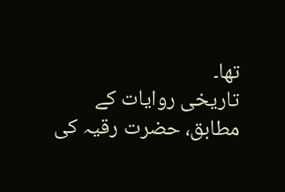تھا۔
تاریخی روایات کے مطابق، حضرت رقیہ کی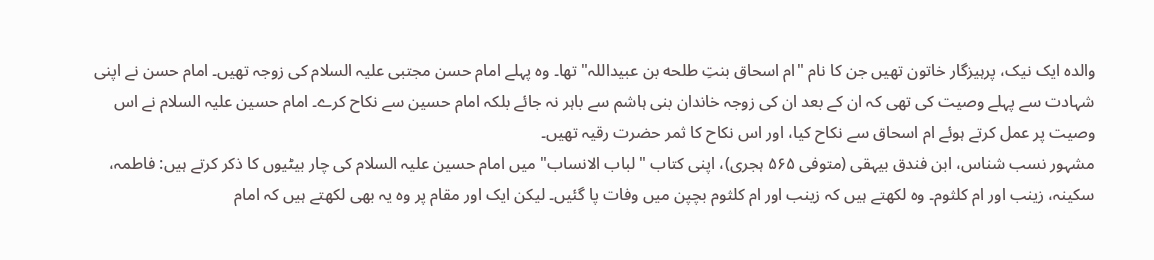والدہ ایک نیک، پرہیزگار خاتون تھیں جن کا نام "ام اسحاق بنتِ طلحه بن عبیداللہ" تھا۔ وہ پہلے امام حسن مجتبی علیہ السلام کی زوجہ تھیں۔ امام حسن نے اپنی شہادت سے پہلے وصیت کی تھی کہ ان کے بعد ان کی زوجہ خاندان بنی ہاشم سے باہر نہ جائے بلکہ امام حسین سے نکاح کرے۔ امام حسین علیہ السلام نے اس وصیت پر عمل کرتے ہوئے ام اسحاق سے نکاح کیا، اور اس نکاح کا ثمر حضرت رقیہ تھیں۔
مشہور نسب شناس، ابن فندق بیہقی (متوفی ۵۶۵ ہجری)، اپنی کتاب "لباب الانساب" میں امام حسین علیہ السلام کی چار بیٹیوں کا ذکر کرتے ہیں: فاطمہ، سکینہ، زینب اور ام کلثوم۔ وہ لکھتے ہیں کہ زینب اور ام کلثوم بچپن میں وفات پا گئیں۔ لیکن ایک اور مقام پر وہ یہ بھی لکھتے ہیں کہ امام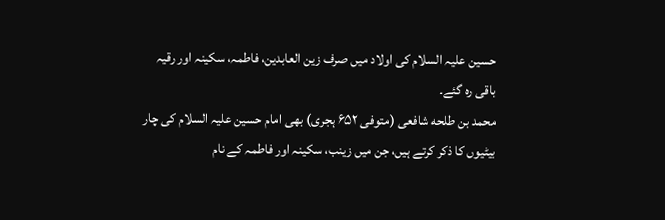حسین علیہ السلام کی اولاد میں صرف زین العابدین، فاطمہ، سکینہ اور رقیہ باقی رہ گئے۔
محمد بن طلحه شافعی (متوفی ۶۵۲ ہجری) بھی امام حسین علیہ السلام کی چار بیٹیوں کا ذکر کرتے ہیں، جن میں زینب، سکینہ اور فاطمہ کے نام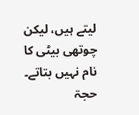لیتے ہیں، لیکن چوتھی بیٹی کا نام نہیں بتاتے۔ حجۃ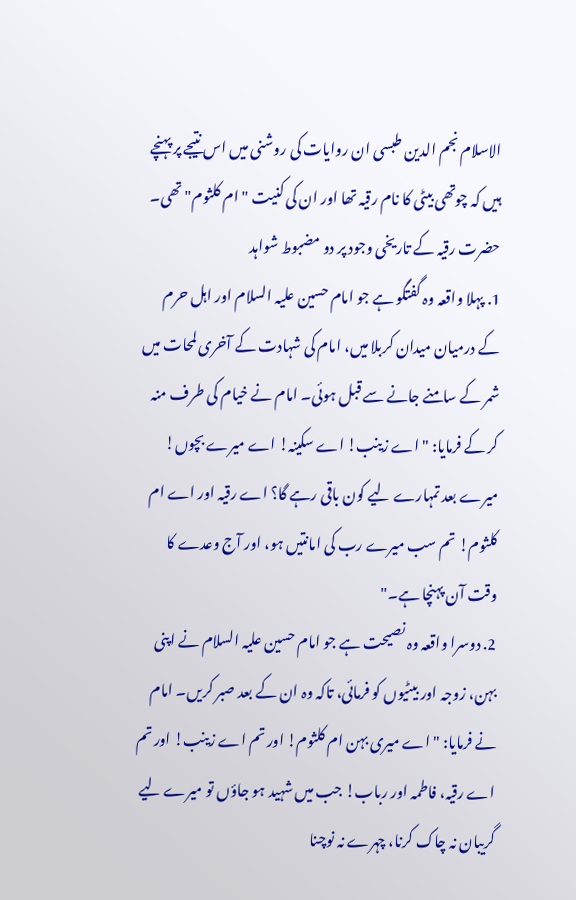الاسلام نجم الدین طبسی ان روایات کی روشنی میں اس نتیجے پر پہنچے ہیں کہ چوتھی بیٹی کا نام رقیہ تھا اور ان کی کنیت "ام کلثوم" تھی۔
حضرت رقیہ کے تاریخی وجود پر دو مضبوط شواہد
1. پہلا واقعہ وہ گفتگو ہے جو امام حسین علیہ السلام اور اہل حرم کے درمیان میدان کربلا میں، امام کی شہادت کے آخری لمحات میں شمر کے سامنے جانے سے قبل ہوئی۔ امام نے خیام کی طرف منہ کر کے فرمایا: "اے زینب! اے سکینہ! اے میرے بچوں! میرے بعد تمہارے لیے کون باقی رہے گا؟ اے رقیہ اور اے ام کلثوم! تم سب میرے رب کی امانتیں ہو، اور آج وعدے کا وقت آن پہنچا ہے۔"
2. دوسرا واقعہ وہ نصیحت ہے جو امام حسین علیہ السلام نے اپنی بہن، زوجہ اور بیٹیوں کو فرمائی، تاکہ وہ ان کے بعد صبر کریں۔ امام نے فرمایا: "اے میری بہن ام کلثوم! اور تم اے زینب! اور تم اے رقیہ، فاطمہ اور رباب! جب میں شہید ہو جاؤں تو میرے لیے گریبان نہ چاک کرنا، چہرے نہ نوچنا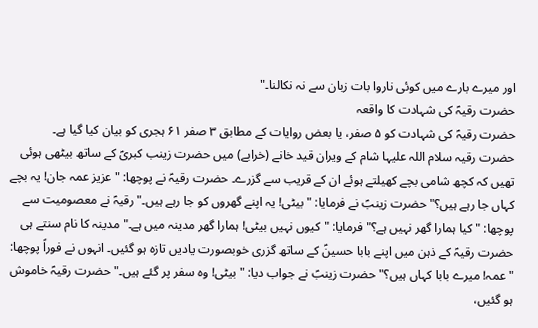اور میرے بارے میں کوئی ناروا بات زبان سے نہ نکالنا۔"
حضرت رقیہؑ کی شہادت کا واقعہ
حضرت رقیہؑ کی شہادت کو ۵ صفر، یا بعض روایات کے مطابق ۳ صفر ۶۱ ہجری کو بیان کیا گیا ہے۔
حضرت رقیہ سلام اللہ علیہا شام کے ویران قید خانے (خرابے) میں حضرت زینب کبریؑ کے ساتھ بیٹھی ہوئی تھیں کہ کچھ شامی بچے کھیلتے ہوئے ان کے قریب سے گزرے۔ حضرت رقیہؑ نے پوچھا: "عزیز عمہ جان! یہ بچے کہاں جا رہے ہیں؟" حضرت زینبؑ نے فرمایا: "بیٹی! یہ اپنے گھروں کو جا رہے ہیں۔" رقیہؑ نے معصومیت سے پوچھا: "کیا ہمارا گھر نہیں ہے؟" فرمایا: "کیوں نہیں بیٹی! ہمارا گھر مدینہ میں ہے۔" مدینہ کا نام سنتے ہی حضرت رقیہؑ کے ذہن میں اپنے بابا حسینؑ کے ساتھ گزری خوبصورت یادیں تازہ ہو گئیں۔ انہوں نے فوراً پوچھا: "عمہ! میرے بابا کہاں ہیں؟" حضرت زینبؑ نے جواب دیا: "بیٹی! وہ سفر پر گئے ہیں۔" حضرت رقیہؑ خاموش ہو گئیں،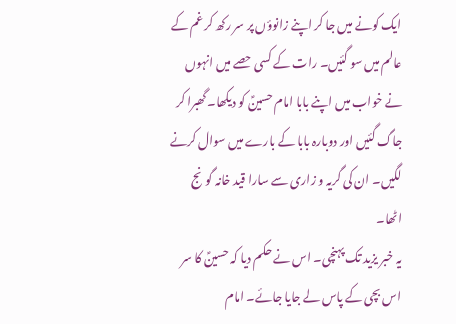ایک کونے میں جا کر اپنے زانوؤں پر سر رکھ کر غم کے عالم میں سو گئیں۔ رات کے کسی حصے میں انہوں نے خواب میں اپنے بابا امام حسینؑ کو دیکھا۔ گھبرا کر جاگ گئیں اور دوبارہ بابا کے بارے میں سوال کرنے لگیں۔ ان کی گریہ و زاری سے سارا قید خانہ گونج اٹھا۔
یہ خبر یزید تک پہنچی۔ اس نے حکم دیا کہ حسینؑ کا سر اس بچی کے پاس لے جایا جائے۔ امام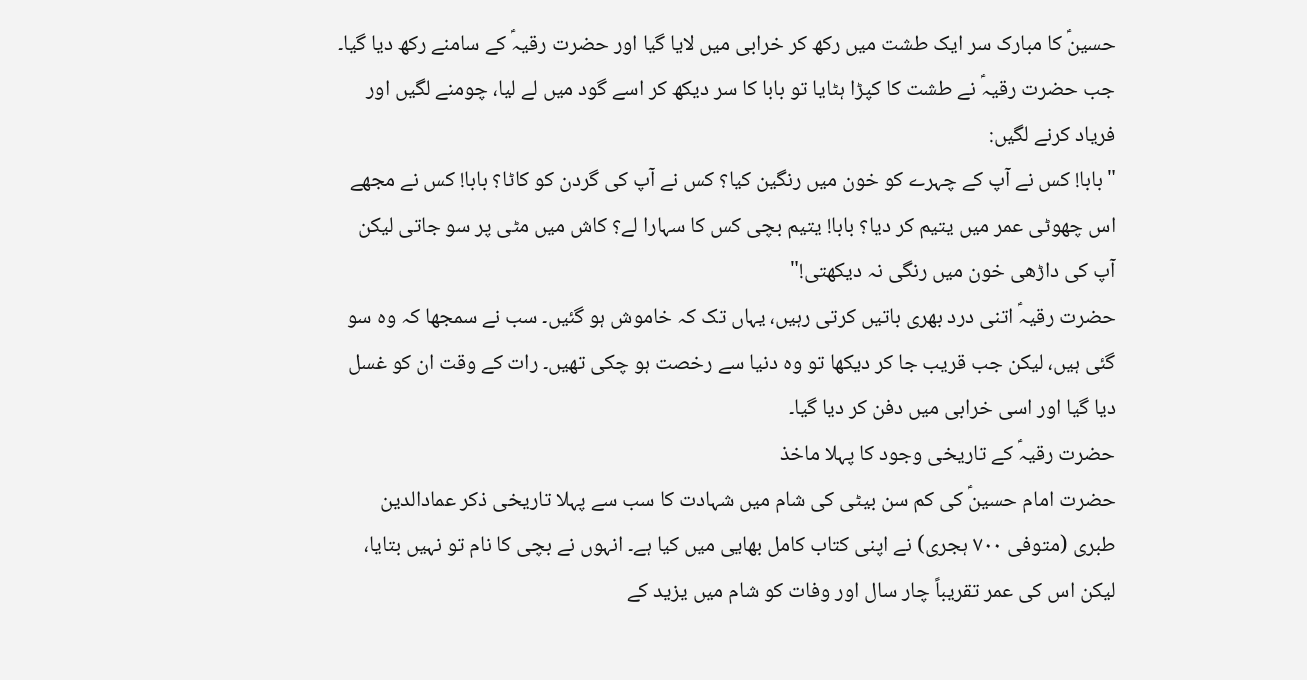حسینؑ کا مبارک سر ایک طشت میں رکھ کر خرابی میں لایا گیا اور حضرت رقیہؑ کے سامنے رکھ دیا گیا۔
جب حضرت رقیہؑ نے طشت کا کپڑا ہٹایا تو بابا کا سر دیکھ کر اسے گود میں لے لیا، چومنے لگیں اور فریاد کرنے لگیں:
"بابا! کس نے آپ کے چہرے کو خون میں رنگین کیا؟ کس نے آپ کی گردن کو کاٹا؟ بابا! کس نے مجھے اس چھوٹی عمر میں یتیم کر دیا؟ بابا! یتیم بچی کس کا سہارا لے؟ کاش میں مٹی پر سو جاتی لیکن آپ کی داڑھی خون میں رنگی نہ دیکھتی!"
حضرت رقیہؑ اتنی درد بھری باتیں کرتی رہیں، یہاں تک کہ خاموش ہو گئیں۔ سب نے سمجھا کہ وہ سو گئی ہیں، لیکن جب قریب جا کر دیکھا تو وہ دنیا سے رخصت ہو چکی تھیں۔ رات کے وقت ان کو غسل دیا گیا اور اسی خرابی میں دفن کر دیا گیا۔
حضرت رقیہؑ کے تاریخی وجود کا پہلا ماخذ
حضرت امام حسینؑ کی کم سن بیٹی کی شام میں شہادت کا سب سے پہلا تاریخی ذکر عمادالدین طبری (متوفی ۷۰۰ ہجری) نے اپنی کتاب کامل بهایی میں کیا ہے۔ انہوں نے بچی کا نام تو نہیں بتایا، لیکن اس کی عمر تقریباً چار سال اور وفات کو شام میں یزید کے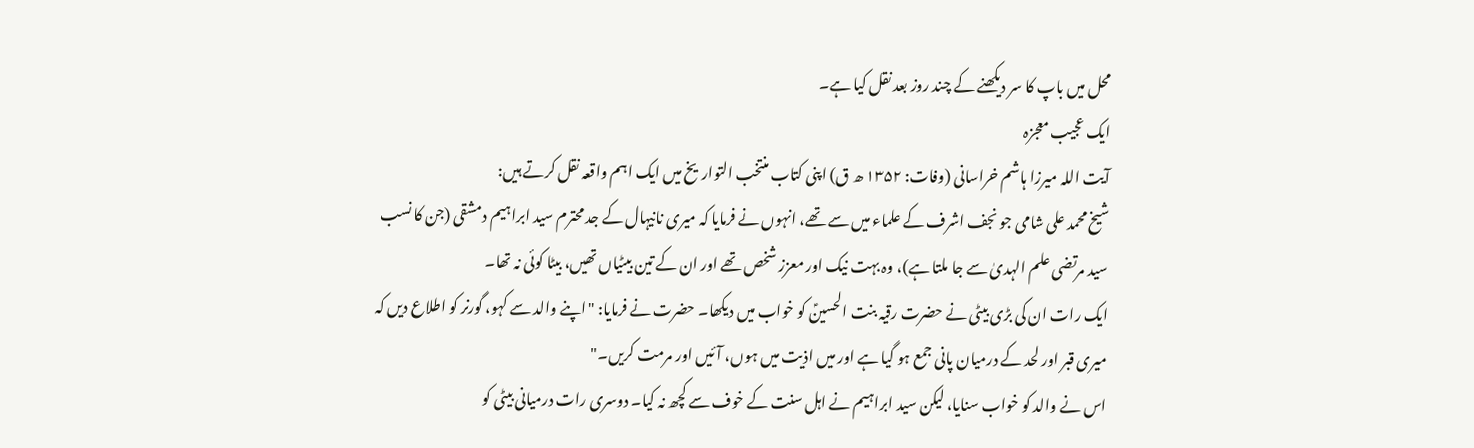محل میں باپ کا سر دیکھنے کے چند روز بعد نقل کیا ہے۔
ایک عجیب معجزہ
آیت اللہ میرزا ہاشم خراسانی (وفات: ۱۳۵۲ ھ ق) اپنی کتاب منتخب التواریخ میں ایک اہم واقعہ نقل کرتے ہیں:
شیخ محمد علی شامی جو نجف اشرف کے علماء میں سے تھے، انہوں نے فرمایا کہ میری نانیہال کے جد محترم سید ابراہیم دمشقی (جن کا نسب سید مرتضی علم الہدیٰ سے جا ملتا ہے)، وہ بہت نیک اور معزز شخص تھے اور ان کے تین بیٹیاں تھیں، بیٹا کوئی نہ تھا۔
ایک رات ان کی بڑی بیٹی نے حضرت رقیہ بنت الحسینؑ کو خواب میں دیکھا۔ حضرت نے فرمایا: "اپنے والد سے کہو، گورنر کو اطلاع دیں کہ میری قبر اور لحد کے درمیان پانی جمع ہو گیا ہے اور میں اذیت میں ہوں، آئیں اور مرمت کریں۔"
اس نے والد کو خواب سنایا، لیکن سید ابراہیم نے اہل سنت کے خوف سے کچھ نہ کیا۔ دوسری رات درمیانی بیٹی کو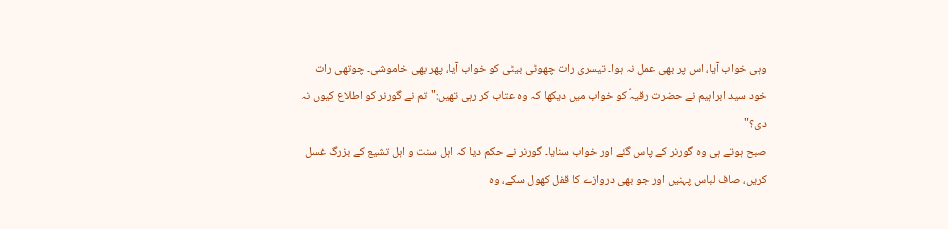وہی خواب آیا، اس پر بھی عمل نہ ہوا۔ تیسری رات چھوٹی بیٹی کو خواب آیا، پھر بھی خاموشی۔ چوتھی رات خود سید ابراہیم نے حضرت رقیہؑ کو خواب میں دیکھا کہ وہ عتاب کر رہی تھیں:"تم نے گورنر کو اطلاع کیوں نہ دی؟"
صبح ہوتے ہی وہ گورنر کے پاس گئے اور خواب سنایا۔ گورنر نے حکم دیا کہ اہل سنت و اہل تشیع کے بزرگ غسل کریں، صاف لباس پہنیں اور جو بھی دروازے کا قفل کھول سکے، وہ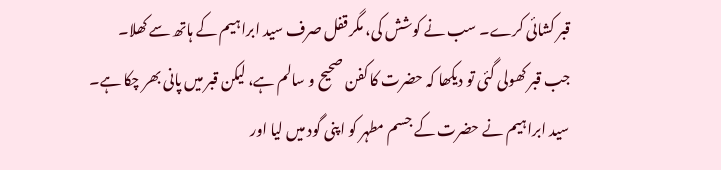قبر کشائی کرے۔ سب نے کوشش کی، مگر قفل صرف سید ابراہیم کے ہاتھ سے کھلا۔
جب قبر کھولی گئی تو دیکھا کہ حضرت کا کفن صحیح و سالم ہے، لیکن قبر میں پانی بھر چکا ہے۔ سید ابراہیم نے حضرت کے جسم مطہر کو اپنی گود میں لیا اور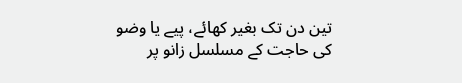تین دن تک بغیر کھائے، پیے یا وضو کی حاجت کے مسلسل زانو پر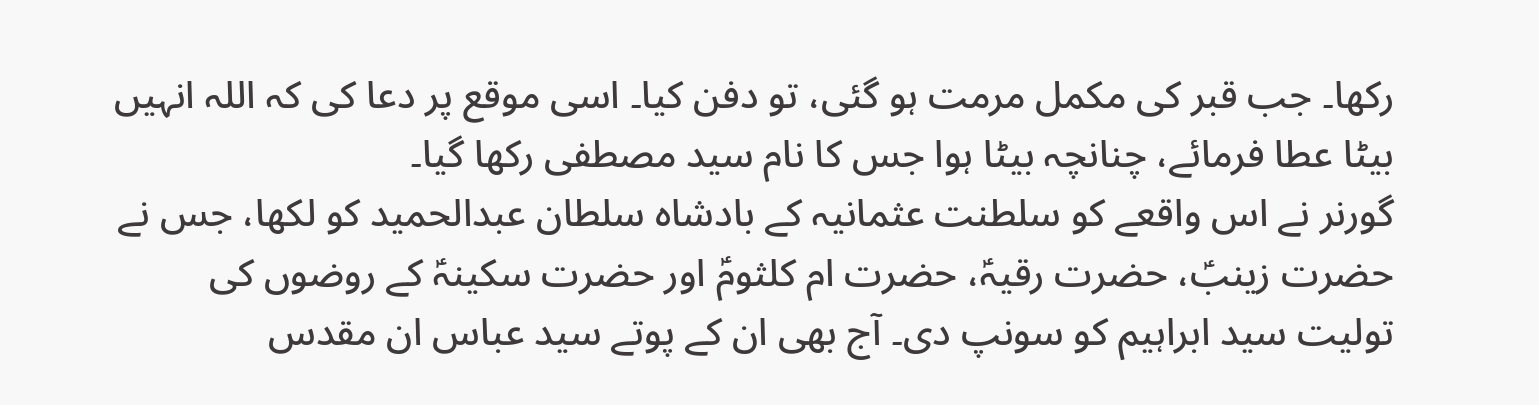رکھا۔ جب قبر کی مکمل مرمت ہو گئی، تو دفن کیا۔ اسی موقع پر دعا کی کہ اللہ انہیں بیٹا عطا فرمائے، چنانچہ بیٹا ہوا جس کا نام سید مصطفی رکھا گیا۔
گورنر نے اس واقعے کو سلطنت عثمانیہ کے بادشاہ سلطان عبدالحمید کو لکھا، جس نے حضرت زینبؑ، حضرت رقیہؑ، حضرت ام کلثومؑ اور حضرت سکینہؑ کے روضوں کی تولیت سید ابراہیم کو سونپ دی۔ آج بھی ان کے پوتے سید عباس ان مقدس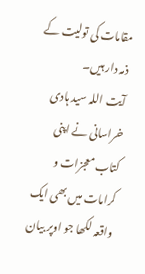مقامات کی تولیت کے ذمہ دار ہیں۔
آیت اللہ سید ہادی خراسانی نے اپنی کتاب معجزات و کرامات میں بھی ایک واقعہ لکھا جو اوپر بیان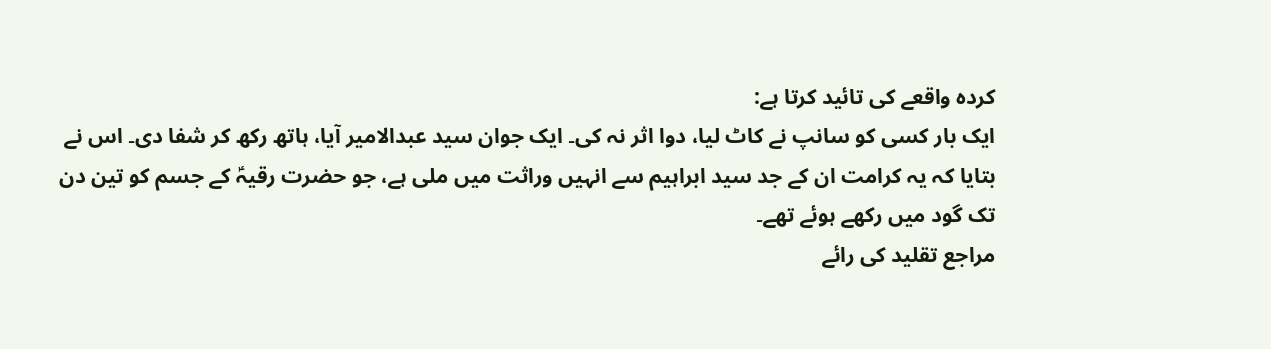کردہ واقعے کی تائید کرتا ہے:
ایک بار کسی کو سانپ نے کاٹ لیا، دوا اثر نہ کی۔ ایک جوان سید عبدالامیر آیا، ہاتھ رکھ کر شفا دی۔ اس نے بتایا کہ یہ کرامت ان کے جد سید ابراہیم سے انہیں وراثت میں ملی ہے، جو حضرت رقیہؑ کے جسم کو تین دن تک گود میں رکھے ہوئے تھے۔
مراجع تقلید کی رائے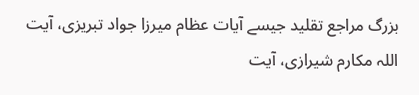بزرگ مراجع تقلید جیسے آیات عظام میرزا جواد تبریزی، آیت اللہ مکارم شیرازی، آیت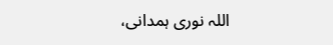اللہ نوری ہمدانی،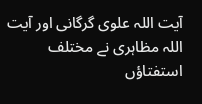آیت اللہ علوی گرگانی اور آیت اللہ مظاہری نے مختلف استفتاؤں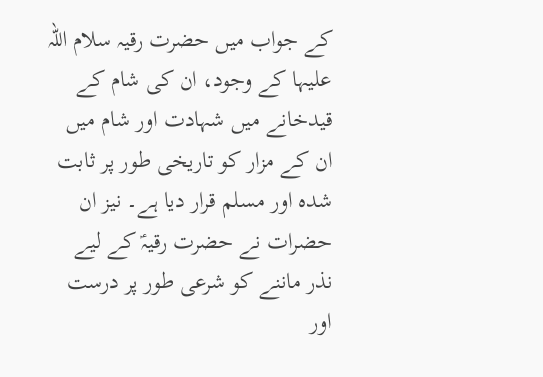کے جواب میں حضرت رقیہ سلام اللہ علیہا کے وجود، ان کی شام کے قیدخانے میں شہادت اور شام میں ان کے مزار کو تاریخی طور پر ثابت شدہ اور مسلم قرار دیا ہے۔ نیز ان حضرات نے حضرت رقیہؑ کے لیے نذر ماننے کو شرعی طور پر درست اور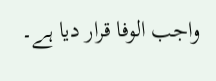واجب الوفا قرار دیا ہے۔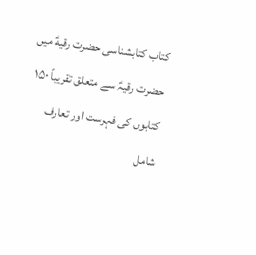کتاب کتابشناسی حضرت رقیهؑ میں حضرت رقیہؑ سے متعلق تقریباً ۱۵۰ کتابوں کی فہرست اور تعارف شامل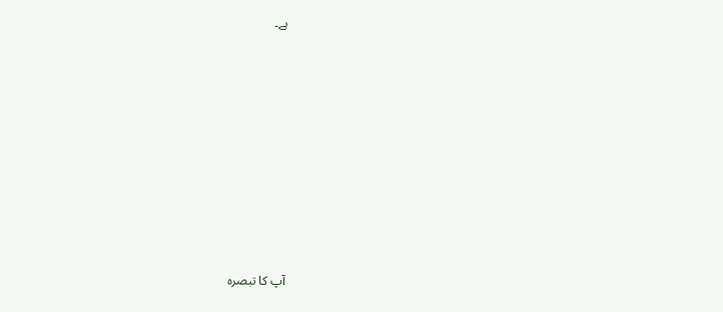ہے۔









آپ کا تبصرہ